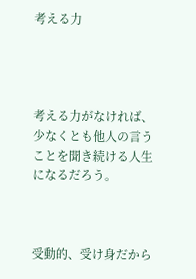考える力




考える力がなければ、少なくとも他人の言うことを聞き続ける人生になるだろう。



受動的、受け身だから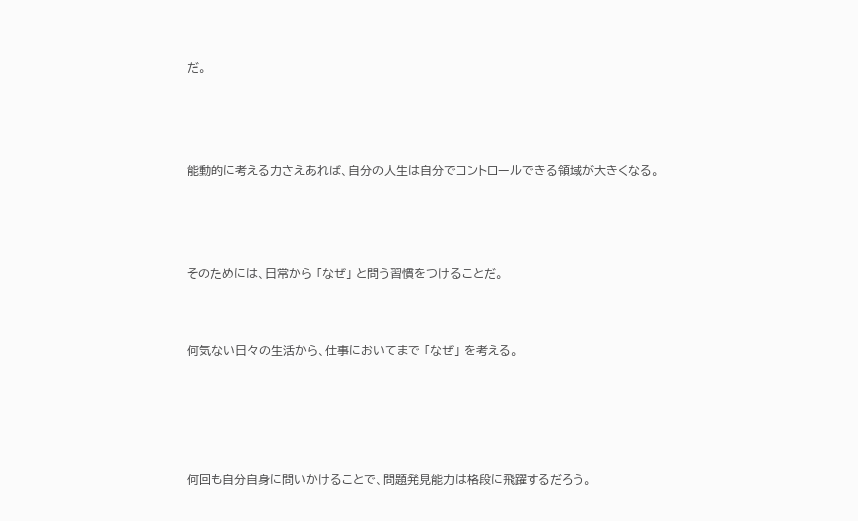だ。



能動的に考える力さえあれば、自分の人生は自分でコントロールできる領域が大きくなる。



そのためには、日常から 「なぜ」 と問う習慣をつけることだ。


何気ない日々の生活から、仕事においてまで 「なぜ」 を考える。




何回も自分自身に問いかけることで、問題発見能力は格段に飛躍するだろう。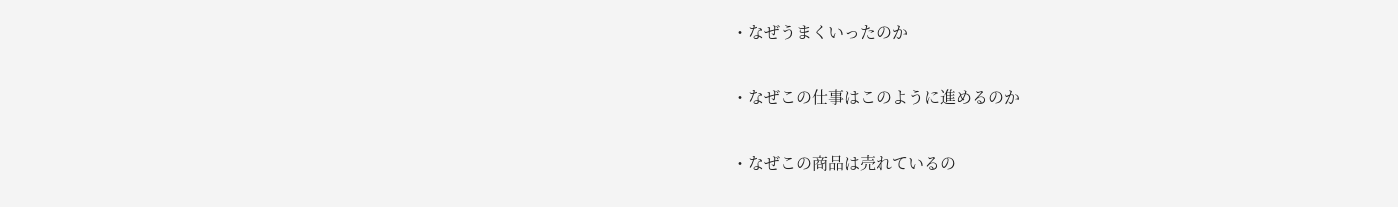・なぜうまくいったのか

・なぜこの仕事はこのように進めるのか

・なぜこの商品は売れているの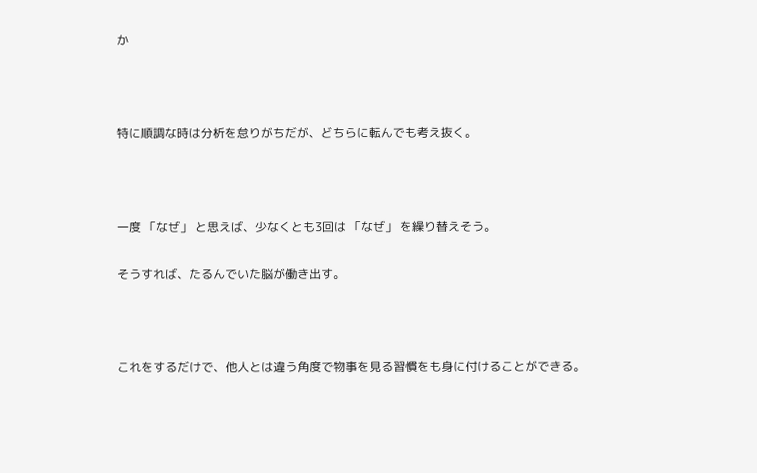か



特に順調な時は分析を怠りがちだが、どちらに転んでも考え抜く。



一度 「なぜ」 と思えば、少なくとも3回は 「なぜ」 を繰り替えそう。

そうすれば、たるんでいた脳が働き出す。



これをするだけで、他人とは違う角度で物事を見る習慣をも身に付けることができる。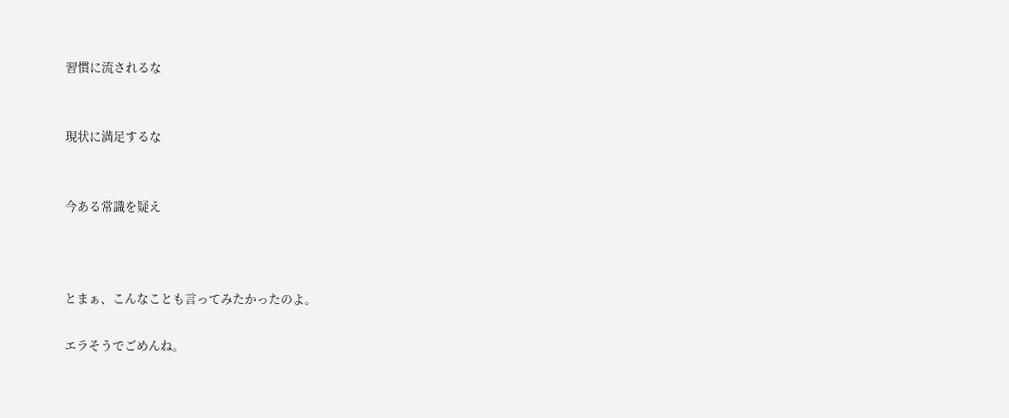習慣に流されるな


現状に満足するな


今ある常識を疑え



とまぁ、こんなことも言ってみたかったのよ。

エラそうでごめんね。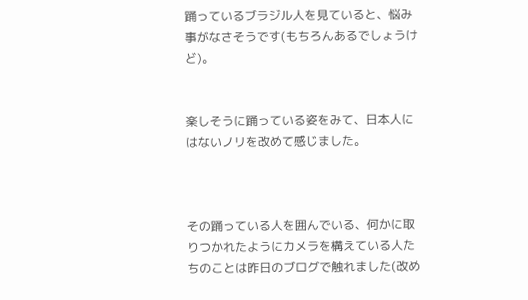踊っているブラジル人を見ていると、悩み事がなさそうです(もちろんあるでしょうけど)。


楽しそうに踊っている姿をみて、日本人にはないノリを改めて感じました。



その踊っている人を囲んでいる、何かに取りつかれたようにカメラを構えている人たちのことは昨日のブログで触れました(改め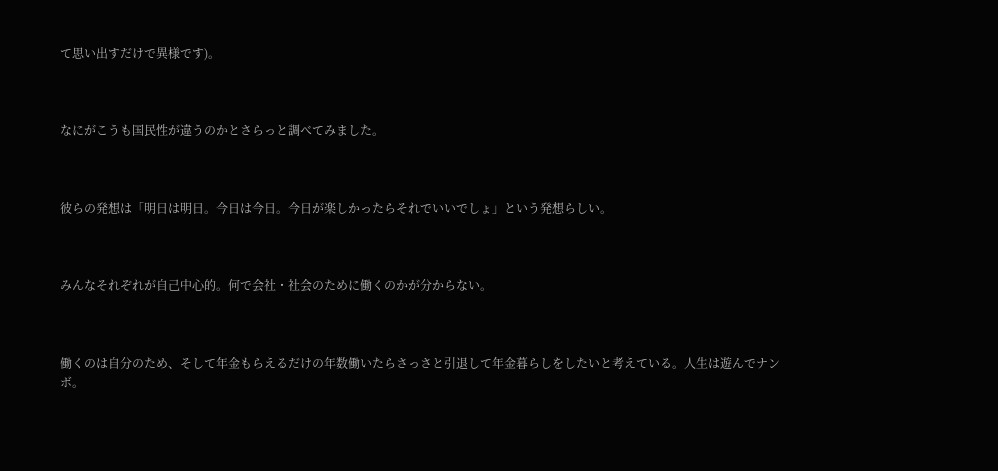て思い出すだけで異様です)。



なにがこうも国民性が違うのかとさらっと調べてみました。



彼らの発想は「明日は明日。今日は今日。今日が楽しかったらそれでいいでしょ」という発想らしい。



みんなそれぞれが自己中心的。何で会社・社会のために働くのかが分からない。



働くのは自分のため、そして年金もらえるだけの年数働いたらさっさと引退して年金暮らしをしたいと考えている。人生は遊んでナンボ。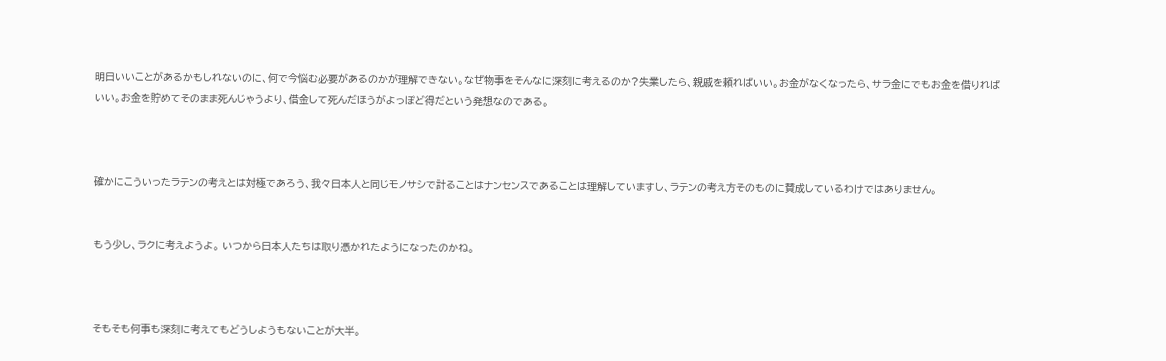明日いいことがあるかもしれないのに、何で今悩む必要があるのかが理解できない。なぜ物事をそんなに深刻に考えるのか?失業したら、親戚を頼ればいい。お金がなくなったら、サラ金にでもお金を借りればいい。お金を貯めてそのまま死んじゃうより、借金して死んだほうがよっぽど得だという発想なのである。



確かにこういったラテンの考えとは対極であろう、我々日本人と同じモノサシで計ることはナンセンスであることは理解していますし、ラテンの考え方そのものに賛成しているわけではありません。


もう少し、ラクに考えようよ。 いつから日本人たちは取り憑かれたようになったのかね。



そもそも何事も深刻に考えてもどうしようもないことが大半。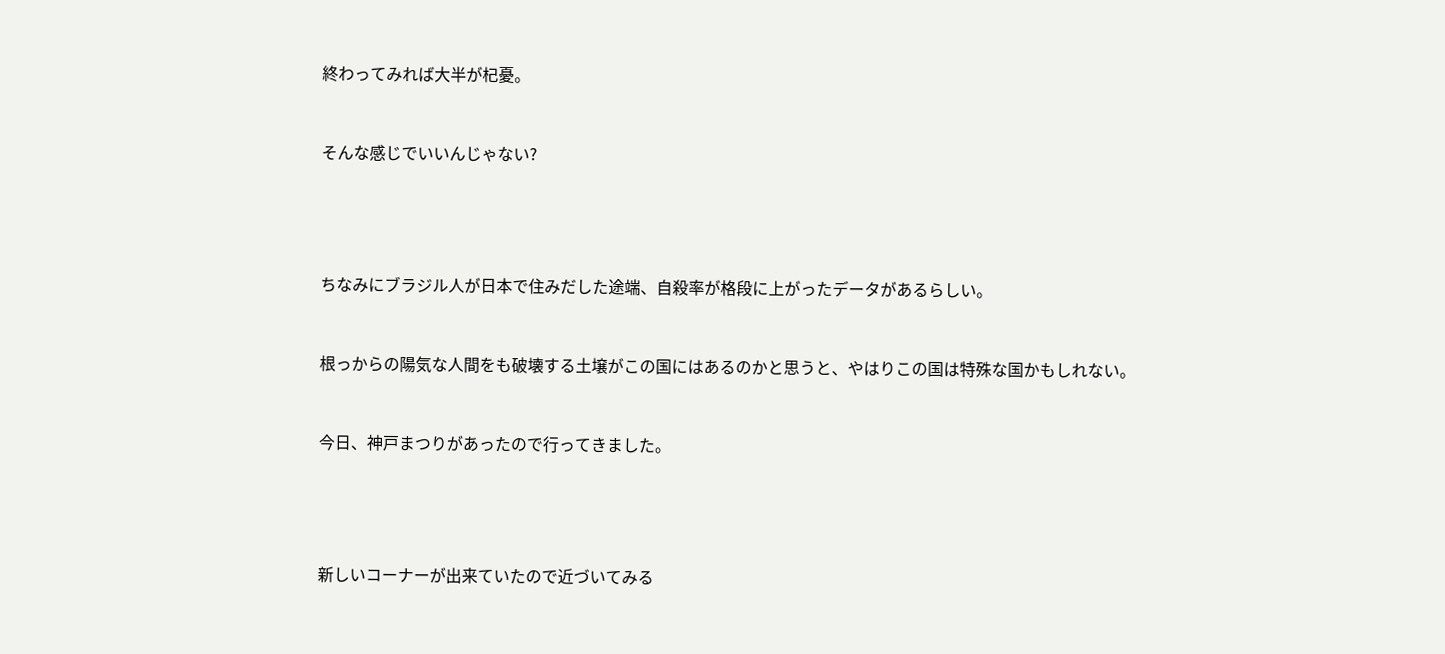終わってみれば大半が杞憂。


そんな感じでいいんじゃない?




ちなみにブラジル人が日本で住みだした途端、自殺率が格段に上がったデータがあるらしい。


根っからの陽気な人間をも破壊する土壌がこの国にはあるのかと思うと、やはりこの国は特殊な国かもしれない。


今日、神戸まつりがあったので行ってきました。




新しいコーナーが出来ていたので近づいてみる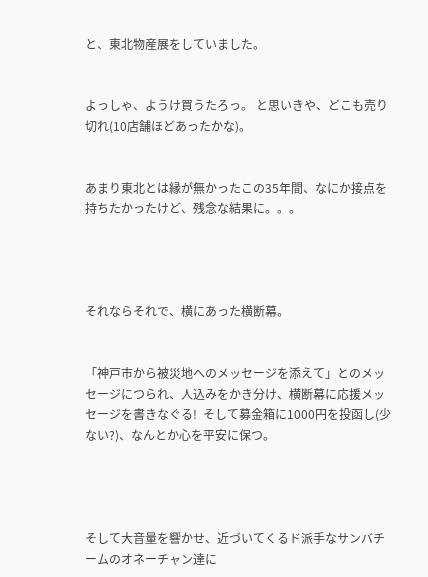と、東北物産展をしていました。


よっしゃ、ようけ買うたろっ。 と思いきや、どこも売り切れ(10店舗ほどあったかな)。


あまり東北とは縁が無かったこの35年間、なにか接点を持ちたかったけど、残念な結果に。。。




それならそれで、横にあった横断幕。


「神戸市から被災地へのメッセージを添えて」とのメッセージにつられ、人込みをかき分け、横断幕に応援メッセージを書きなぐる!  そして募金箱に1000円を投函し(少ない?)、なんとか心を平安に保つ。




そして大音量を響かせ、近づいてくるド派手なサンバチームのオネーチャン達に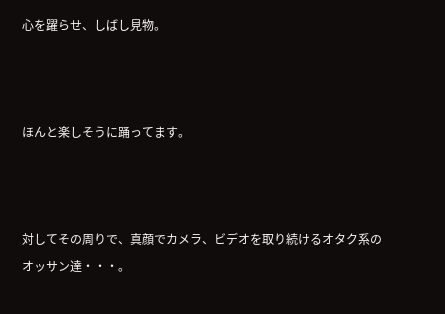心を躍らせ、しばし見物。



ほんと楽しそうに踊ってます。



対してその周りで、真顔でカメラ、ビデオを取り続けるオタク系のオッサン達・・・。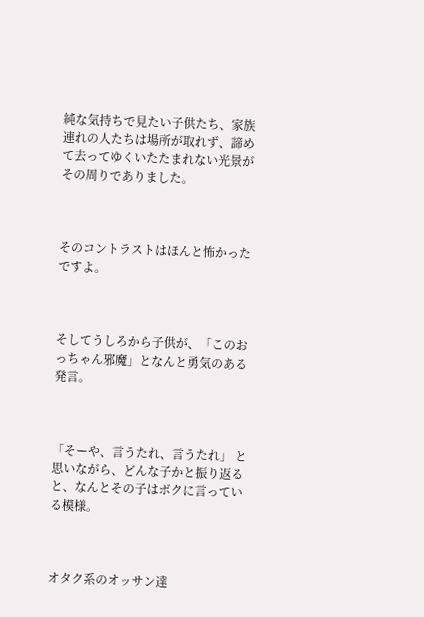純な気持ちで見たい子供たち、家族連れの人たちは場所が取れず、諦めて去ってゆくいたたまれない光景がその周りでありました。



そのコントラストはほんと怖かったですよ。



そしてうしろから子供が、「このおっちゃん邪魔」となんと勇気のある発言。



「そーや、言うたれ、言うたれ」 と思いながら、どんな子かと振り返ると、なんとその子はボクに言っている模様。



オタク系のオッサン達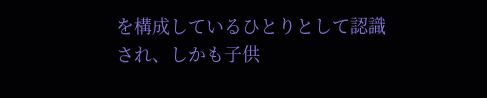を構成しているひとりとして認識され、しかも子供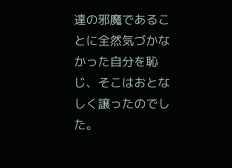達の邪魔であることに全然気づかなかった自分を恥じ、そこはおとなしく譲ったのでした。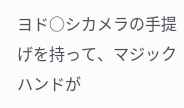ヨド○シカメラの手提げを持って、マジックハンドが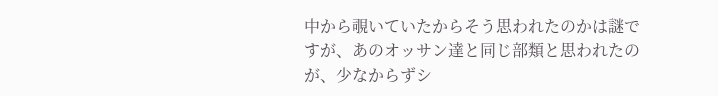中から覗いていたからそう思われたのかは謎ですが、あのオッサン達と同じ部類と思われたのが、少なからずシ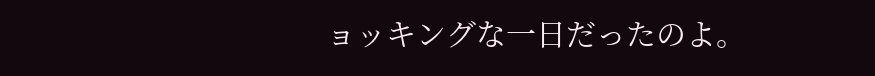ョッキングな一日だったのよ。